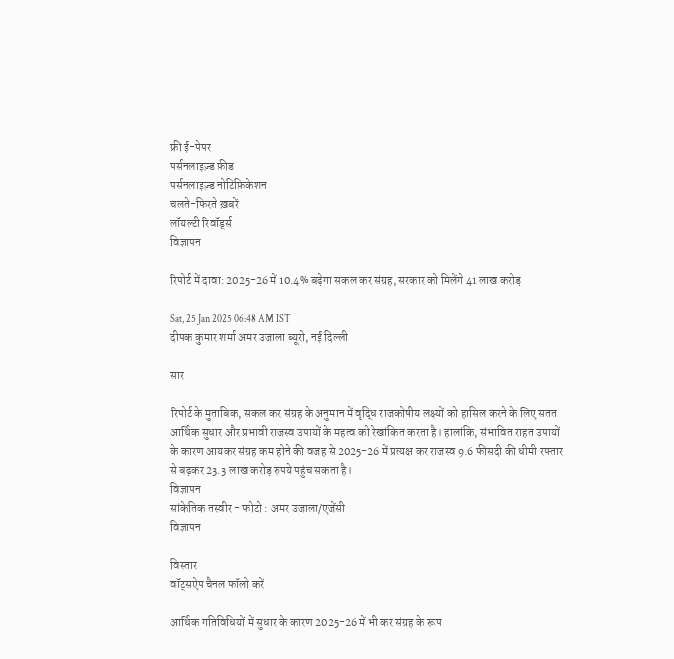फ्री ई-पेपर
पर्सनलाइज़्ड फ़ीड
पर्सनलाइज़्ड नोटिफ़िकेशन
चलते-फिरते ख़बरें
लॉयल्टी रिवॉर्ड्स
विज्ञापन

रिपोर्ट में दावा: 2025-26 में 10.4% बढ़ेगा सकल कर संग्रह, सरकार को मिलेंगे 41 लाख करोड़

Sat, 25 Jan 2025 06:48 AM IST
दीपक कुमार शर्मा अमर उजाला ब्यूरो, नई दिल्ली

सार

रिपोर्ट के मुताबिक, सकल कर संग्रह के अनुमान में वृद्धि राजकोषीय लक्ष्यों को हासिल करने के लिए सतत आर्थिक सुधार और प्रभावी राजस्व उपायों के महत्व को रेखांकित करता है। हालांकि, संभावित राहत उपायों के कारण आयकर संग्रह कम होने की वजह से 2025-26 में प्रत्यक्ष कर राजस्व 9.6 फीसदी की धीमी रफ्तार से बढ़कर 23.3 लाख करोड़ रुपये पहुंच सकता है।
विज्ञापन
सांकेतिक तस्वीर - फोटो : अमर उजाला/एजेंसी
विज्ञापन

विस्तार
वॉट्सऐप चैनल फॉलो करें

आर्थिक गतिविधियों में सुधार के कारण 2025-26 में भी कर संग्रह के रूप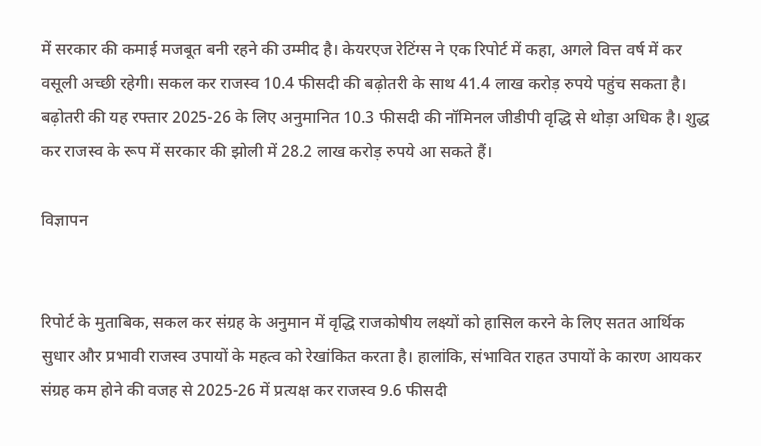में सरकार की कमाई मजबूत बनी रहने की उम्मीद है। केयरएज रेटिंग्स ने एक रिपोर्ट में कहा, अगले वित्त वर्ष में कर वसूली अच्छी रहेगी। सकल कर राजस्व 10.4 फीसदी की बढ़ोतरी के साथ 41.4 लाख करोड़ रुपये पहुंच सकता है। बढ़ोतरी की यह रफ्तार 2025-26 के लिए अनुमानित 10.3 फीसदी की नॉमिनल जीडीपी वृद्धि से थोड़ा अधिक है। शुद्ध कर राजस्व के रूप में सरकार की झोली में 28.2 लाख करोड़ रुपये आ सकते हैं।

विज्ञापन


रिपोर्ट के मुताबिक, सकल कर संग्रह के अनुमान में वृद्धि राजकोषीय लक्ष्यों को हासिल करने के लिए सतत आर्थिक सुधार और प्रभावी राजस्व उपायों के महत्व को रेखांकित करता है। हालांकि, संभावित राहत उपायों के कारण आयकर संग्रह कम होने की वजह से 2025-26 में प्रत्यक्ष कर राजस्व 9.6 फीसदी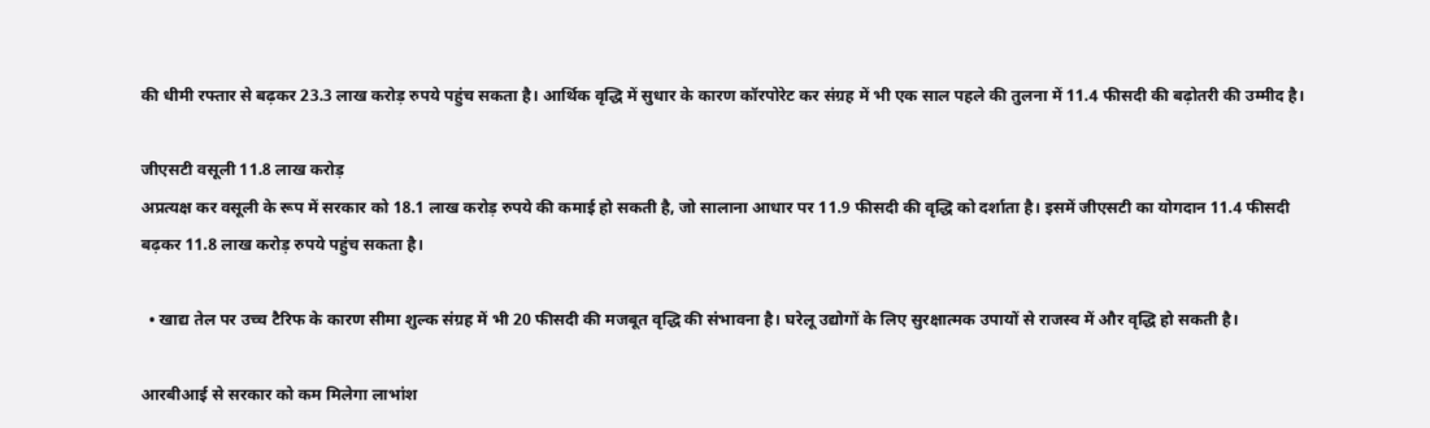की धीमी रफ्तार से बढ़कर 23.3 लाख करोड़ रुपये पहुंच सकता है। आर्थिक वृद्धि में सुधार के कारण कॉरपोरेट कर संग्रह में भी एक साल पहले की तुलना में 11.4 फीसदी की बढ़ोतरी की उम्मीद है।

जीएसटी वसूली 11.8 लाख करोड़
अप्रत्यक्ष कर वसूली के रूप में सरकार को 18.1 लाख करोड़ रुपये की कमाई हो सकती है, जो सालाना आधार पर 11.9 फीसदी की वृद्धि को दर्शाता है। इसमें जीएसटी का योगदान 11.4 फीसदी बढ़कर 11.8 लाख करोड़ रुपये पहुंच सकता है।

  • खाद्य तेल पर उच्च टैरिफ के कारण सीमा शुल्क संग्रह में भी 20 फीसदी की मजबूत वृद्धि की संभावना है। घरेलू उद्योगों के लिए सुरक्षात्मक उपायों से राजस्व में और वृद्धि हो सकती है।

आरबीआई से सरकार को कम मिलेगा लाभांश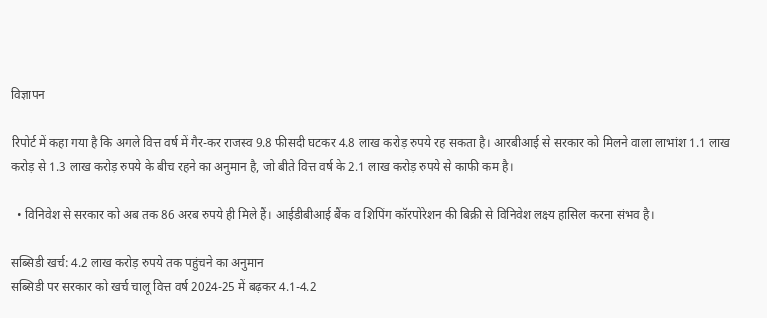विज्ञापन

रिपोर्ट में कहा गया है कि अगले वित्त वर्ष में गैर-कर राजस्व 9.8 फीसदी घटकर 4.8 लाख करोड़ रुपये रह सकता है। आरबीआई से सरकार को मिलने वाला लाभांश 1.1 लाख करोड़ से 1.3 लाख करोड़ रुपये के बीच रहने का अनुमान है, जो बीते वित्त वर्ष के 2.1 लाख करोड़ रुपये से काफी कम है।

  • विनिवेश से सरकार को अब तक 86 अरब रुपये ही मिले हैं। आईडीबीआई बैंक व शिपिंग कॉरपोरेशन की बिक्री से विनिवेश लक्ष्य हासिल करना संभव है।

सब्सिडी खर्च: 4.2 लाख करोड़ रुपये तक पहुंचने का अनुमान
सब्सिडी पर सरकार को खर्च चालू वित्त वर्ष 2024-25 में बढ़कर 4.1-4.2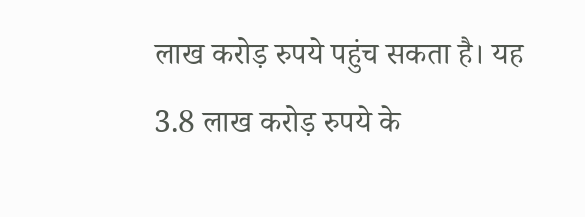लाख करोड़ रुपये पहुंच सकता है। यह 3.8 लाख करोड़ रुपये के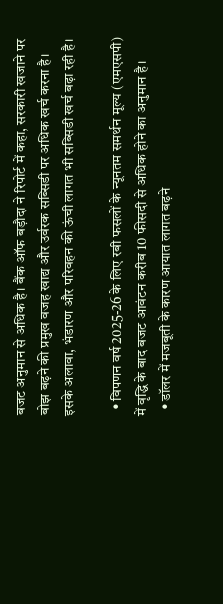बजट अनुमान से अधिक है। बैंक ऑफ बड़ौदा ने रिपोर्ट में कहा, सरकारी खजाने पर बोझ बढ़ने की प्रमुख वजह खाद्य और उर्वरक सब्सिडी पर अधिक खर्च करना है। इसके अलावा, भंडारण और परिवहन की ऊंची लागत भी सब्सिडी खर्च बढ़ा रही है।

  • विपणन वर्ष 2025-26 के लिए रबी फसलों के न्यूनतम समर्थन मूल्य (एमएसपी) में वृद्धि के बाद बजट आवंटन करीब 10 फीसदी से अधिक होने का अनुमान है।
  • डॉलर में मजबूती के कारण आयात लागत बढ़ने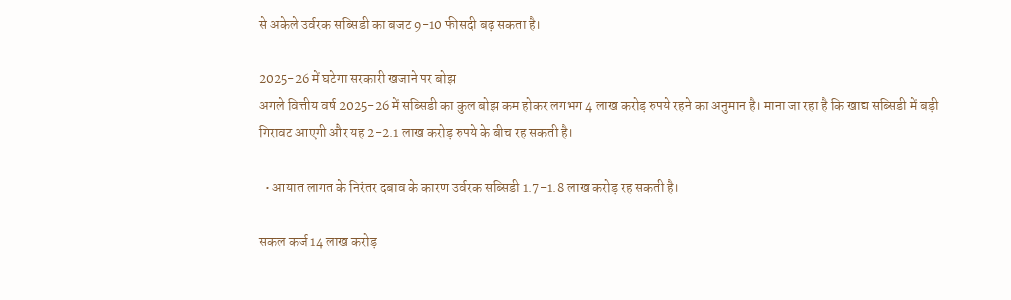से अकेले उर्वरक सब्सिडी का बजट 9-10 फीसदी बढ़ सकता है।

2025-26 में घटेगा सरकारी खजाने पर बोझ
अगले वित्तीय वर्ष 2025-26 में सब्सिडी का कुल बोझ कम होकर लगभग 4 लाख करोड़ रुपये रहने का अनुमान है। माना जा रहा है कि खाद्य सब्सिडी में बड़ी गिरावट आएगी और यह 2-2.1 लाख करोड़ रुपये के बीच रह सकती है।

  • आयात लागत के निरंतर दबाव के कारण उर्वरक सब्सिडी 1.7-1.8 लाख करोड़ रह सकती है।

सकल कर्ज 14 लाख करोड़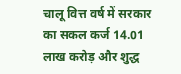चालू वित्त वर्ष में सरकार का सकल कर्ज 14.01 लाख करोड़ और शुद्ध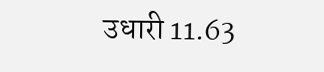उधारी 11.63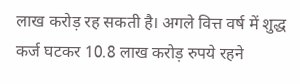लाख करोड़ रह सकती है। अगले वित्त वर्ष में शुद्ध कर्ज घटकर 10.8 लाख करोड़ रुपये रहने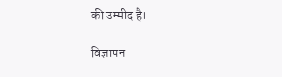की उम्मीद है।

विज्ञापन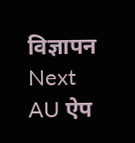विज्ञापन
Next
AU ऐप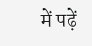में पढ़ें